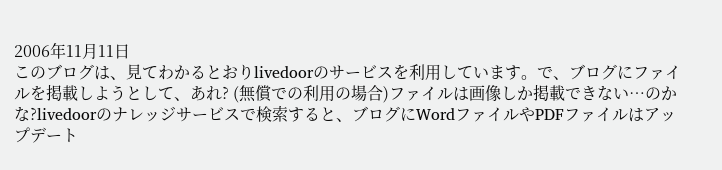2006年11月11日
このブログは、見てわかるとおりlivedoorのサービスを利用しています。で、ブログにファイルを掲載しようとして、あれ? (無償での利用の場合)ファイルは画像しか掲載できない…のかな?livedoorのナレッジサービスで検索すると、ブログにWordファイルやPDFファイルはアップデート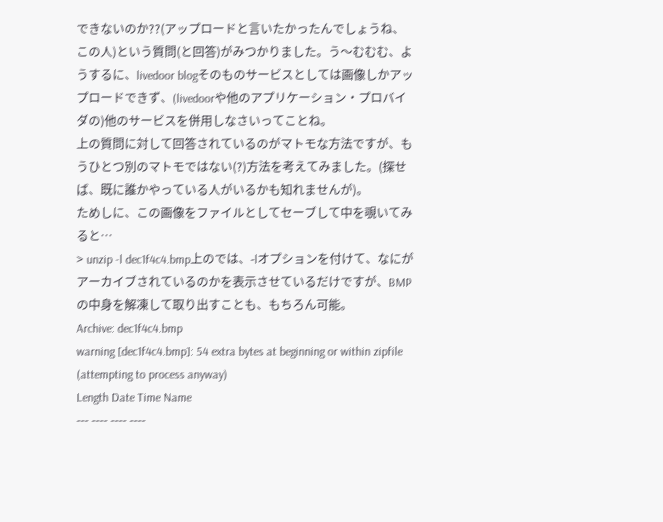できないのか??(アップロードと言いたかったんでしょうね、この人)という質問(と回答)がみつかりました。う〜むむむ、ようするに、livedoor blogそのものサービスとしては画像しかアップロードできず、(livedoorや他のアプリケーション・プロバイダの)他のサービスを併用しなさいってことね。
上の質問に対して回答されているのがマトモな方法ですが、もうひとつ別のマトモではない(?)方法を考えてみました。(探せば、既に誰かやっている人がいるかも知れませんが)。
ためしに、この画像をファイルとしてセーブして中を覗いてみると…
> unzip -l dec1f4c4.bmp上のでは、-lオプションを付けて、なにがアーカイブされているのかを表示させているだけですが、BMPの中身を解凍して取り出すことも、もちろん可能。
Archive: dec1f4c4.bmp
warning [dec1f4c4.bmp]: 54 extra bytes at beginning or within zipfile
(attempting to process anyway)
Length Date Time Name
--- ---- ---- ----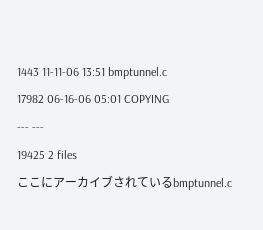1443 11-11-06 13:51 bmptunnel.c
17982 06-16-06 05:01 COPYING
--- ---
19425 2 files
ここにアーカイブされているbmptunnel.c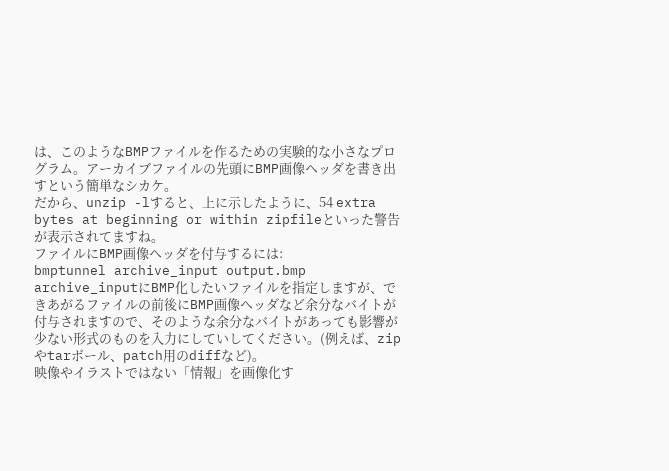は、このようなBMPファイルを作るための実験的な小さなプログラム。アーカイブファイルの先頭にBMP画像ヘッダを書き出すという簡単なシカケ。
だから、unzip -lすると、上に示したように、54 extra bytes at beginning or within zipfileといった警告が表示されてますね。
ファイルにBMP画像ヘッダを付与するには:
bmptunnel archive_input output.bmp
archive_inputにBMP化したいファイルを指定しますが、できあがるファイルの前後にBMP画像ヘッダなど余分なバイトが付与されますので、そのような余分なバイトがあっても影響が少ない形式のものを入力にしていしてください。(例えば、zipやtarボール、patch用のdiffなど)。
映像やイラストではない「情報」を画像化す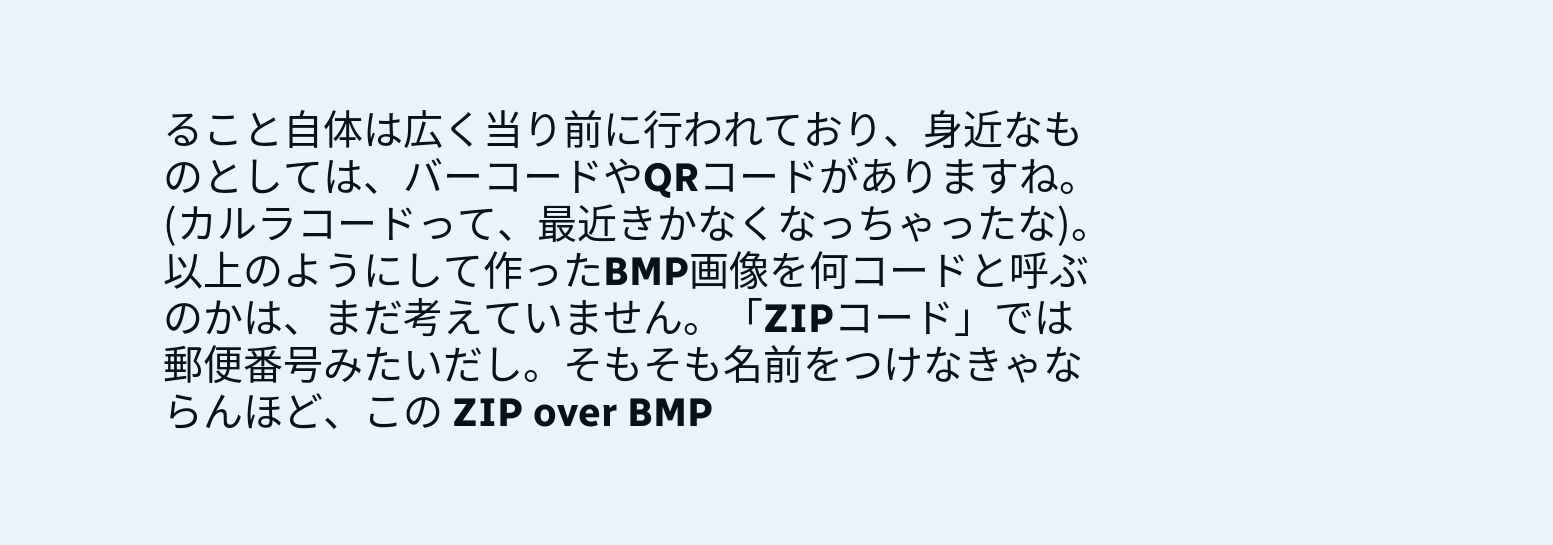ること自体は広く当り前に行われており、身近なものとしては、バーコードやQRコードがありますね。(カルラコードって、最近きかなくなっちゃったな)。
以上のようにして作ったBMP画像を何コードと呼ぶのかは、まだ考えていません。「ZIPコード」では郵便番号みたいだし。そもそも名前をつけなきゃならんほど、この ZIP over BMP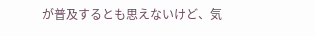が普及するとも思えないけど、気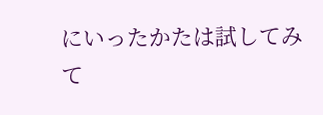にいったかたは試してみて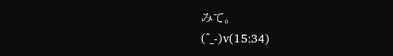みて。
(^_-)v(15:34)